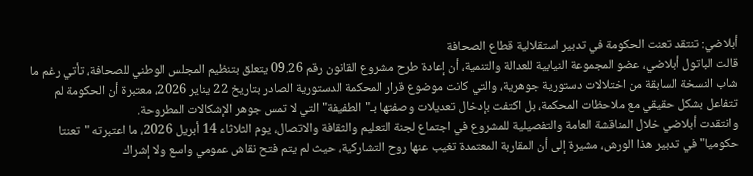أبلاضي: تنتقد تعنت الحكومة في تدبير استقلالية قطاع الصحافة
قالت الباتول أبلاضي، عضو المجموعة النيابية للعدالة والتنمية، أن إعادة طرح مشروع القانون رقم 09.26 يتعلق بتنظيم المجلس الوطني للصحافة، تأتي رغم ما شاب النسخة السابقة من اختلالات دستورية جوهرية، والتي كانت موضوع قرار المحكمة الدستورية الصادر بتاريخ 22 يناير 2026، معتبرة أن الحكومة لم تتفاعل بشكل حقيقي مع ملاحظات المحكمة، بل اكتفت بإدخال تعديلات وصفتها بـ"الطفيفة" التي لا تمس جوهر الإشكالات المطروحة.
وانتقدت أبلاضي خلال المناقشة العامة والتفصيلية للمشروع في اجتماع لجنة التعليم والثقافة والاتصال، يوم الثلاثاء 14 أبريل 2026، ما اعتبرته "تعنتا حكوميا" في تدبير هذا الورش، مشيرة إلى أن المقاربة المعتمدة تغيب عنها روح التشاركية، حيث لم يتم فتح نقاش عمومي واسع ولا إشراك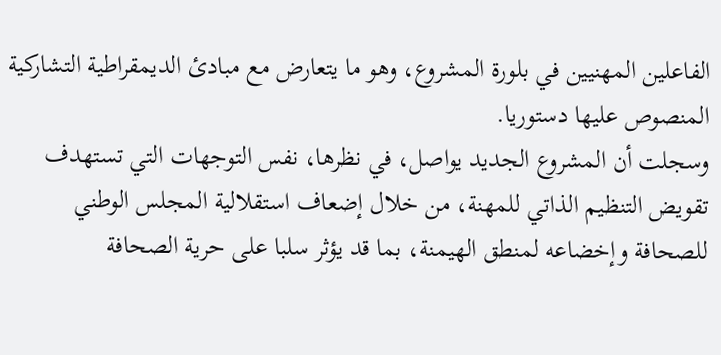الفاعلين المهنيين في بلورة المشروع، وهو ما يتعارض مع مبادئ الديمقراطية التشاركية المنصوص عليها دستوريا.
وسجلت أن المشروع الجديد يواصل، في نظرها، نفس التوجهات التي تستهدف تقويض التنظيم الذاتي للمهنة، من خلال إضعاف استقلالية المجلس الوطني للصحافة وإخضاعه لمنطق الهيمنة، بما قد يؤثر سلبا على حرية الصحافة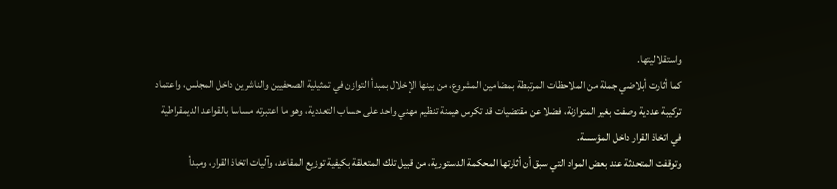واستقلاليتها.
كما أثارت أبلاضي جملة من الملاحظات المرتبطة بمضامين المشروع، من بينها الإخلال بمبدأ التوازن في تمثيلية الصحفيين والناشرين داخل المجلس، واعتماد تركيبة عددية وصفت بغير المتوازنة، فضلا عن مقتضيات قد تكرس هيمنة تنظيم مهني واحد على حساب التعددية، وهو ما اعتبرته مساسا بالقواعد الديمقراطية في اتخاذ القرار داخل المؤسسة.
وتوقفت المتحدثة عند بعض المواد التي سبق أن أثارتها المحكمة الدستورية، من قبيل تلك المتعلقة بكيفية توزيع المقاعد، وآليات اتخاذ القرار، ومبدأ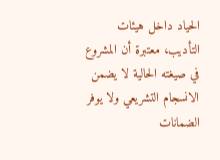الحياد داخل هيئات التأديب، معتبرة أن المشروع في صيغته الحالية لا يضمن الانسجام التشريعي ولا يوفر الضمانات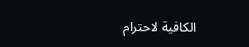الكافية لاحترام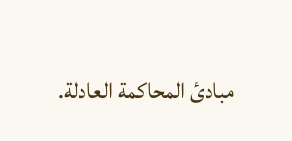مبادئ المحاكمة العادلة.